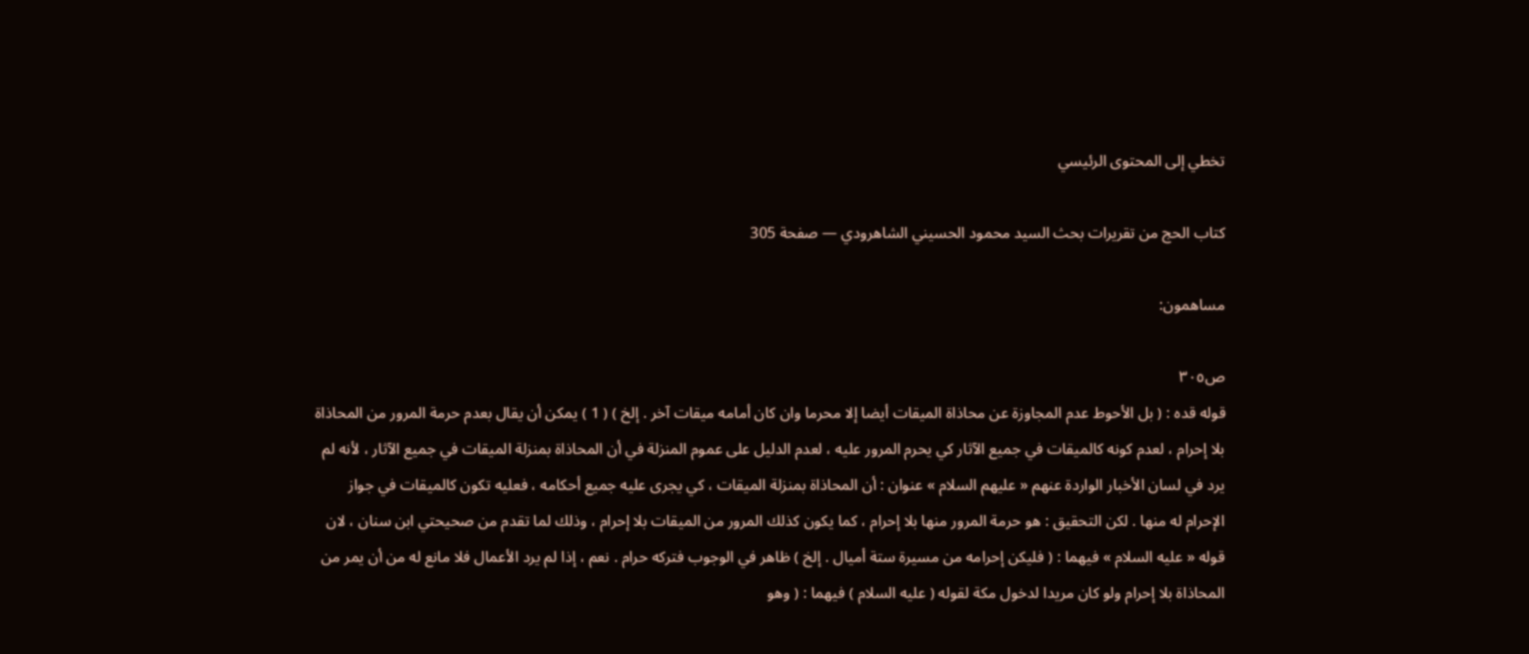تخطي إلى المحتوى الرئيسي

كتاب الحج من تقريرات بحث السيد محمود الحسيني الشاهرودي — صفحة 305

مساهمون:

ص٣٠٥
قوله قده : ( بل الأحوط عدم المجاوزة عن محاذاة الميقات أيضا إلا محرما وان كان أمامه ميقات آخر . إلخ ) ( 1 ) يمكن أن يقال بعدم حرمة المرور من المحاذاة بلا إحرام ، لعدم كونه كالميقات في جميع الآثار كي يحرم المرور عليه ، لعدم الدليل على عموم المنزلة في أن المحاذاة بمنزلة الميقات في جميع الآثار ، لأنه لم يرد في لسان الأخبار الواردة عنهم « عليهم السلام » عنوان : أن المحاذاة بمنزلة الميقات ، كي يجرى عليه جميع أحكامه ، فعليه تكون كالميقات في جواز الإحرام له منها . لكن التحقيق : هو حرمة المرور منها بلا إحرام ، كما يكون كذلك المرور من الميقات بلا إحرام ، وذلك لما تقدم من صحيحتي ابن سنان ، لان قوله « عليه السلام » فيهما : ( فليكن إحرامه من مسيرة ستة أميال . إلخ ) ظاهر في الوجوب فتركه حرام . نعم ، إذا لم يرد الأعمال فلا مانع له من أن يمر من المحاذاة بلا إحرام ولو كان مريدا لدخول مكة لقوله ( عليه السلام ) فيهما : ( وهو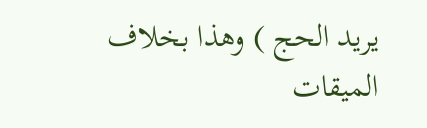يريد الحج ) وهذا بخلاف الميقات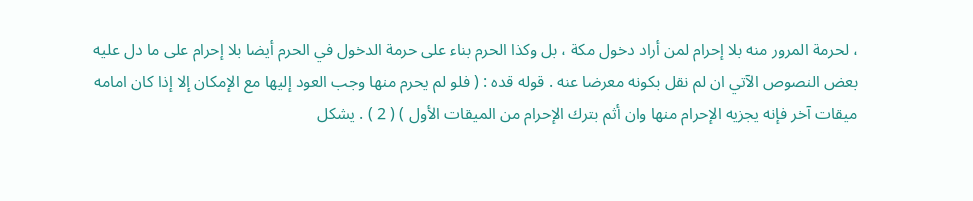، لحرمة المرور منه بلا إحرام لمن أراد دخول مكة ، بل وكذا الحرم بناء على حرمة الدخول في الحرم أيضا بلا إحرام على ما دل عليه بعض النصوص الآتي ان لم نقل بكونه معرضا عنه . قوله قده : ( فلو لم يحرم منها وجب العود إليها مع الإمكان إلا إذا كان امامه ميقات آخر فإنه يجزيه الإحرام منها وان أثم بترك الإحرام من الميقات الأول ) ( 2 ) . يشكل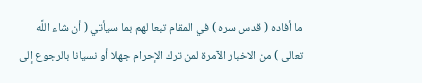ما أفاده ( قدس سره ) في المقام تبعا لهم بما سيأتي ( أن شاء اللَّه تعالى ) من الاخبار الآمرة لمن ترك الإحرام جهلا أو نسيانا بالرجوع إلى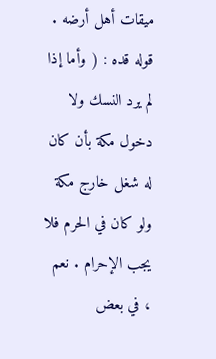ميقات أهل أرضه . قوله قده : ( وأما إذا لم يرد النسك ولا دخول مكة بأن كان له شغل خارج مكة ولو كان في الحرم فلا يجب الإحرام . نعم ، في بعض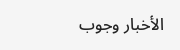الأخبار وجوب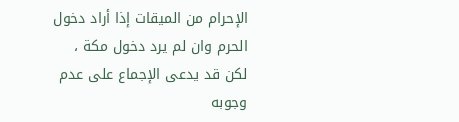الإحرام من الميقات إذا أراد دخول الحرم وان لم يرد دخول مكة ، لكن قد يدعى الإجماع على عدم وجوبه